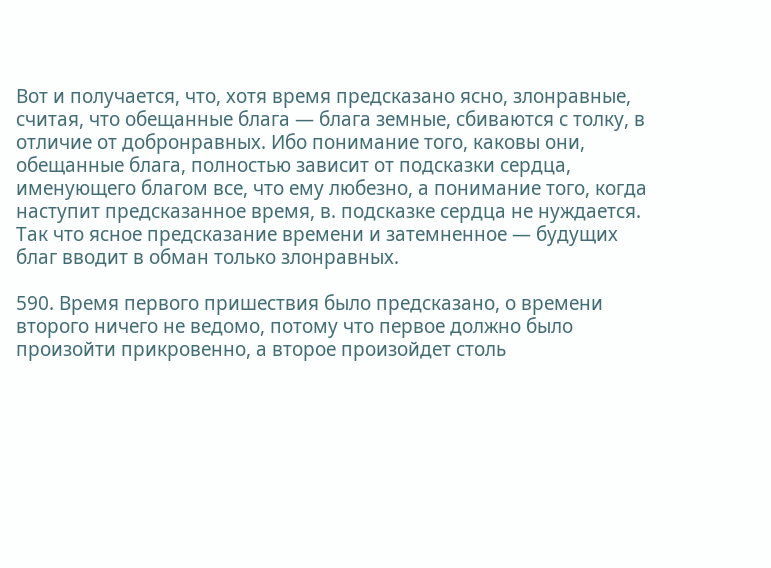Вот и получается, что, хотя время предсказано ясно, злонравные, считая, что обещанные блага — блага земные, сбиваются с толку, в отличие от добронравных. Ибо понимание того, каковы они, обещанные блага, полностью зависит от подсказки сердца, именующего благом все, что ему любезно, а понимание того, когда наступит предсказанное время, в. подсказке сердца не нуждается. Так что ясное предсказание времени и затемненное — будущих благ вводит в обман только злонравных.

590. Время первого пришествия было предсказано, о времени второго ничего не ведомо, потому что первое должно было произойти прикровенно, а второе произойдет столь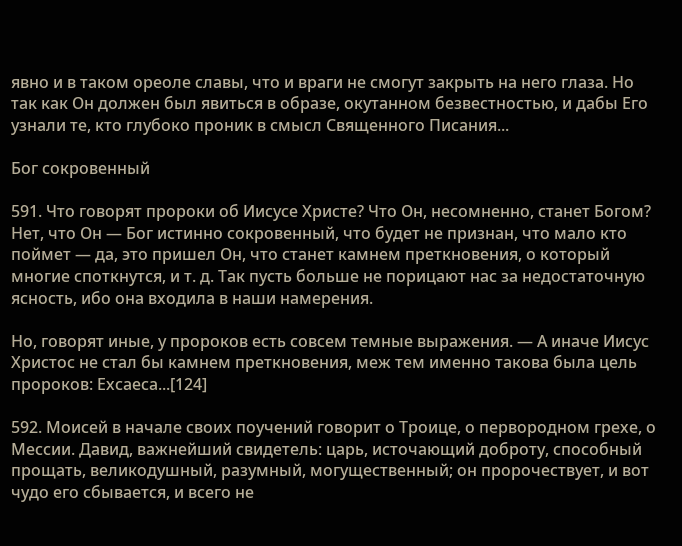явно и в таком ореоле славы, что и враги не смогут закрыть на него глаза. Но так как Он должен был явиться в образе, окутанном безвестностью, и дабы Его узнали те, кто глубоко проник в смысл Священного Писания...

Бог сокровенный

591. Что говорят пророки об Иисусе Христе? Что Он, несомненно, станет Богом? Нет, что Он — Бог истинно сокровенный, что будет не признан, что мало кто поймет — да, это пришел Он, что станет камнем преткновения, о который многие споткнутся, и т. д. Так пусть больше не порицают нас за недостаточную ясность, ибо она входила в наши намерения.

Но, говорят иные, у пророков есть совсем темные выражения. — А иначе Иисус Христос не стал бы камнем преткновения, меж тем именно такова была цель пророков: Ехсаеса...[124]

592. Моисей в начале своих поучений говорит о Троице, о первородном грехе, о Мессии. Давид, важнейший свидетель: царь, источающий доброту, способный прощать, великодушный, разумный, могущественный; он пророчествует, и вот чудо его сбывается, и всего не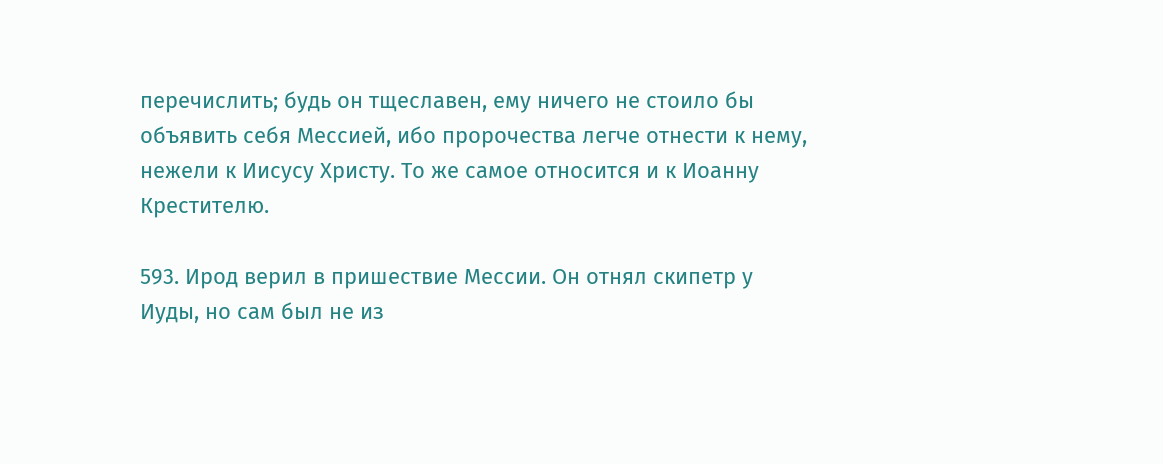перечислить; будь он тщеславен, ему ничего не стоило бы объявить себя Мессией, ибо пророчества легче отнести к нему, нежели к Иисусу Христу. То же самое относится и к Иоанну Крестителю.

593. Ирод верил в пришествие Мессии. Он отнял скипетр у Иуды, но сам был не из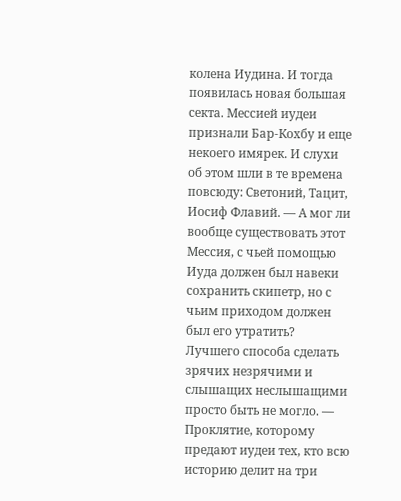колена Иудина. И тогда появилась новая большая секта. Мессией иудеи признали Бар-Кохбу и еще некоего имярек. И слухи об этом шли в те времена повсюду: Светоний, Тацит, Иосиф Флавий. — А мог ли вообще существовать этот Мессия, с чьей помощью Иуда должен был навеки сохранить скипетр, но с чьим приходом должен был его утратить? Лучшего способа сделать зрячих незрячими и слышащих неслышащими просто быть не могло. — Проклятие, которому предают иудеи тех, кто всю историю делит на три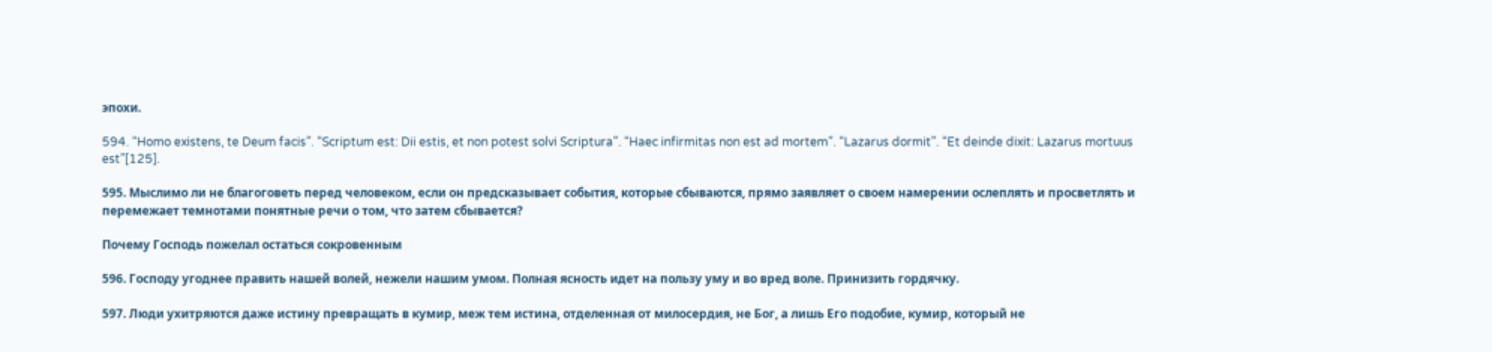эпохи.

594. “Homo existens, te Deum facis”. “Scriptum est: Dii estis, et non potest solvi Scriptura”. “Haec infirmitas non est ad mortem”. “Lazarus dormit”. “Et deinde dixit: Lazarus mortuus est”[125].

595. Мыслимо ли не благоговеть перед человеком, если он предсказывает события, которые сбываются, прямо заявляет о своем намерении ослеплять и просветлять и перемежает темнотами понятные речи о том, что затем сбывается?

Почему Господь пожелал остаться сокровенным

596. Господу угоднее править нашей волей, нежели нашим умом. Полная ясность идет на пользу уму и во вред воле. Принизить гордячку.

597. Люди ухитряются даже истину превращать в кумир, меж тем истина, отделенная от милосердия, не Бог, а лишь Его подобие, кумир, который не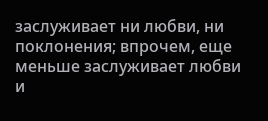заслуживает ни любви, ни поклонения; впрочем, еще меньше заслуживает любви и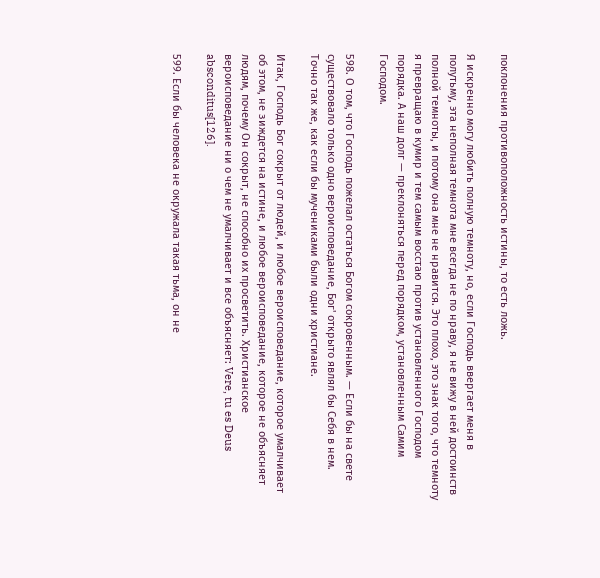поклонения противоположность истины, то есть ложь.

Я искренно могу любить полную темноту, но, если Господь ввергает меня в полутьму, эта неполная темнота мне всегда не по нраву, я не вижу в ней достоинств полной темноты, и потому она мне не нравится. Это плохо, это знак того, что темноту я превращаю в кумир и тем самым восстаю против установленного Господом порядка. А наш долг — преклоняться перед порядком, установленным Самим Господом.

598. О том, что Господь пожелал остаться Богом сокровенным. — Если бы на свете существовало только одно вероисповедание, Бог' открыто являл бы Себя в нем. Точно так же, как если бы мучениками были одни христиане.

Итак, Господь Бог сокрыт от людей, и любое вероисповедание, которое умалчивает об этом, не зиждется на истине, и любое вероисповедание, которое не объясняет людям, почему Он сокрыт, не способно их просветить. Христианское вероисповедание ни о чем не умалчивает и все объясняет: Vere, tu es Deus absconditus[126].

599. Если бы человека не окружала такая тьма, он не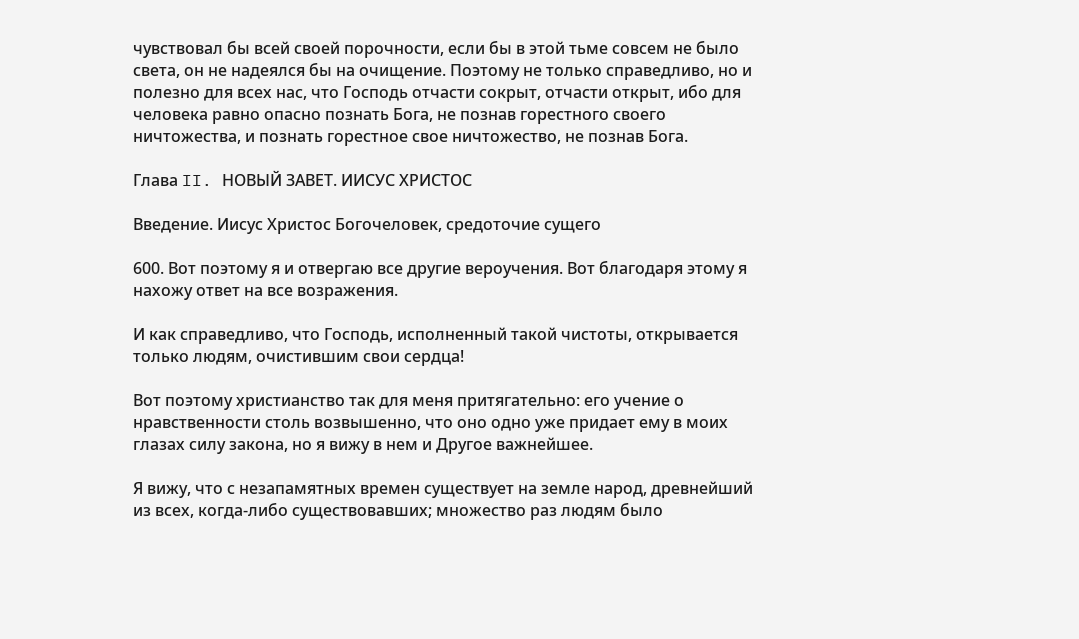чувствовал бы всей своей порочности, если бы в этой тьме совсем не было света, он не надеялся бы на очищение. Поэтому не только справедливо, но и полезно для всех нас, что Господь отчасти сокрыт, отчасти открыт, ибо для человека равно опасно познать Бога, не познав горестного своего ничтожества, и познать горестное свое ничтожество, не познав Бога.

Глава II. НОВЫЙ ЗАВЕТ. ИИСУС ХРИСТОС

Введение. Иисус Христос Богочеловек, средоточие сущего

600. Вот поэтому я и отвергаю все другие вероучения. Вот благодаря этому я нахожу ответ на все возражения.

И как справедливо, что Господь, исполненный такой чистоты, открывается только людям, очистившим свои сердца!

Вот поэтому христианство так для меня притягательно: его учение о нравственности столь возвышенно, что оно одно уже придает ему в моих глазах силу закона, но я вижу в нем и Другое важнейшее.

Я вижу, что с незапамятных времен существует на земле народ, древнейший из всех, когда-либо существовавших; множество раз людям было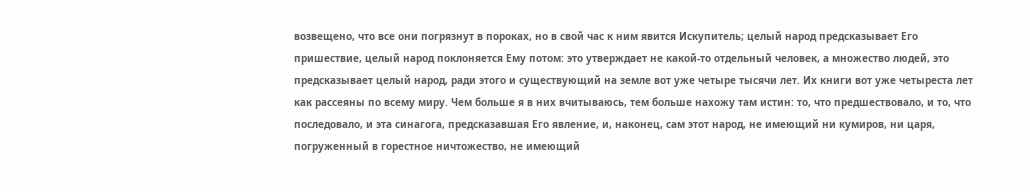возвещено, что все они погрязнут в пороках, но в свой час к ним явится Искупитель; целый народ предсказывает Его пришествие, целый народ поклоняется Ему потом: это утверждает не какой-то отдельный человек, а множество людей, это предсказывает целый народ, ради этого и существующий на земле вот уже четыре тысячи лет. Их книги вот уже четыреста лет как рассеяны по всему миру. Чем больше я в них вчитываюсь, тем больше нахожу там истин: то, что предшествовало, и то, что последовало, и эта синагога, предсказавшая Его явление, и, наконец, сам этот народ, не имеющий ни кумиров, ни царя, погруженный в горестное ничтожество, не имеющий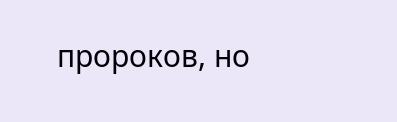пророков, но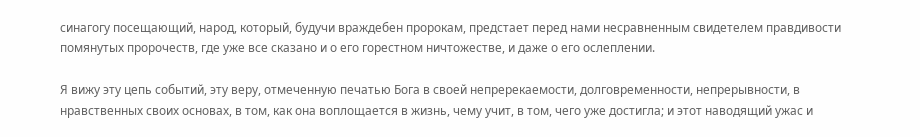синагогу посещающий, народ, который, будучи враждебен пророкам, предстает перед нами несравненным свидетелем правдивости помянутых пророчеств, где уже все сказано и о его горестном ничтожестве, и даже о его ослеплении.

Я вижу эту цепь событий, эту веру, отмеченную печатью Бога в своей непререкаемости, долговременности, непрерывности, в нравственных своих основах, в том, как она воплощается в жизнь, чему учит, в том, чего уже достигла; и этот наводящий ужас и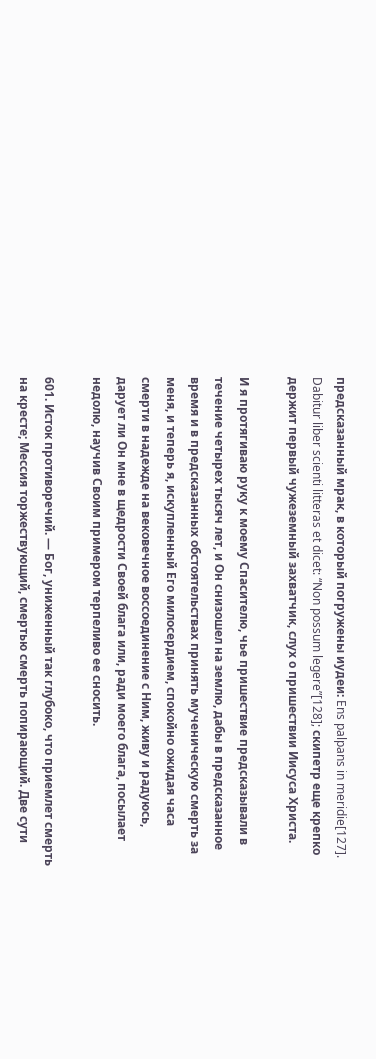предсказанный мрак, в который погружены иудеи: Ens palpans in meridie[127]. Dabitur liber scienti litteras et dicet: “Non possum legere”[128]; скипетр еще крепко держит первый чужеземный захватчик, слух о пришествии Иисуса Христа.

И я протягиваю руку к моему Спасителю, чье пришествие предсказывали в течение четырех тысяч лет, и Он снизошел на землю, дабы в предсказанное время и в предсказанных обстоятельствах принять мученическую смерть за меня, и теперь я, искупленный Его милосердием, спокойно ожидая часа смерти в надежде на вековечное воссоединение с Ним, живу и радуюсь, дарует ли Он мне в щедрости Своей блага или, ради моего блага, посылает недолю, научив Своим примером терпеливо ее сносить.

601. Исток противоречий. — Бог, униженный так глубоко, что приемлет смерть на кресте; Мессия торжествующий, смертью смерть попирающий. Две сути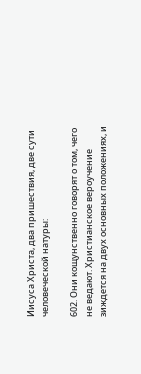Иисуса Христа, два пришествия, две сути человеческой натуры:

602. Они кощунственно говорят о том, чего не ведают. Христианское вероучение зиждется на двух основных положениях, и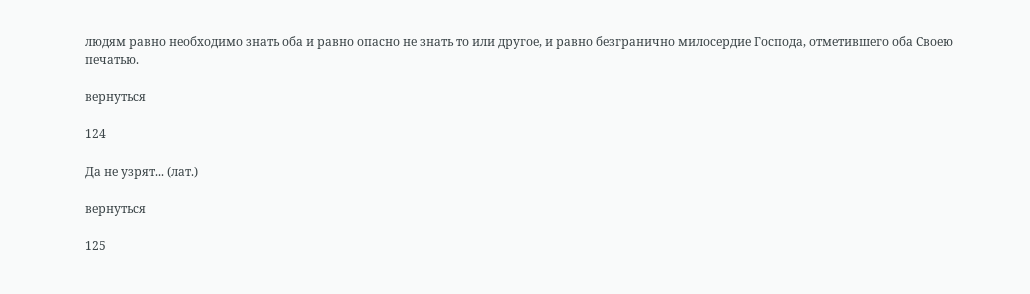людям равно необходимо знать оба и равно опасно не знать то или другое, и равно безгранично милосердие Господа, отметившего оба Своею печатью.

вернуться

124

Да не узрят... (лат.)

вернуться

125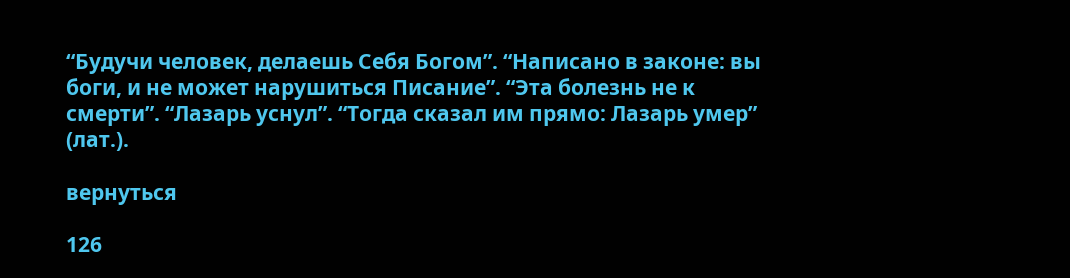“Будучи человек, делаешь Себя Богом”. “Написано в законе: вы боги, и не может нарушиться Писание”. “Эта болезнь не к смерти”. “Лазарь уснул”. “Тогда сказал им прямо: Лазарь умер” (лат.).

вернуться

126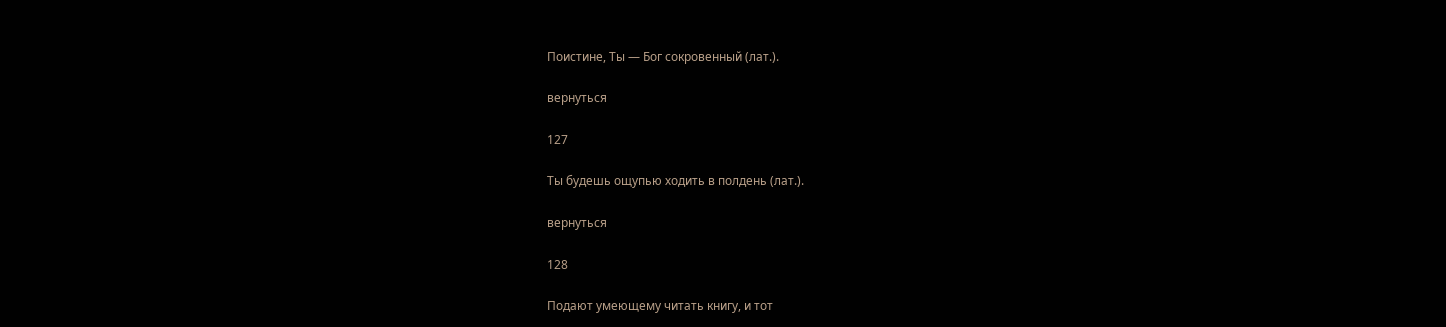Поистине, Ты — Бог сокровенный (лат.).

вернуться

127

Ты будешь ощупью ходить в полдень (лат.).

вернуться

128

Подают умеющему читать книгу, и тот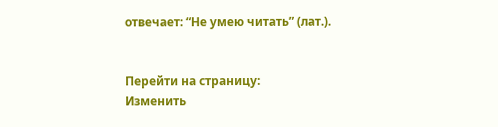отвечает: “Не умею читать” (лат.).


Перейти на страницу:
Изменить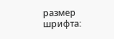размер шрифта: